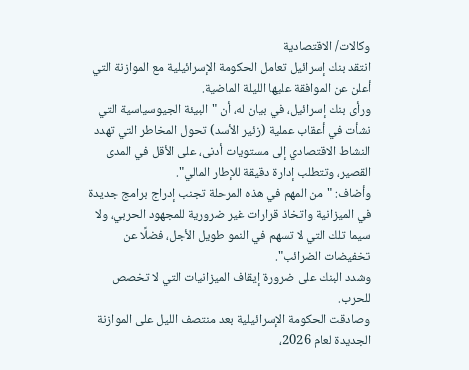وكالات/ الاقتصادية
انتقد بنك إسرائيل تعامل الحكومة الإسرائيلية مع الموازنة التي أعلن عن الموافقة عليها الليلة الماضية.
ورأى بنك إسرائيل، في بيان له، أن "البيئة الجيوسياسية التي نشأت في أعقاب عملية (زئير الأسد) تحول المخاطر التي تهدد النشاط الاقتصادي إلى مستويات أدنى، على الأقل في المدى القصير، وتتطلب إدارة دقيقة للإطار المالي".
وأضاف: "من المهم في هذه المرحلة تجنب إدراج برامج جديدة في الميزانية واتخاذ قرارات غير ضرورية للمجهود الحربي، ولا سيما تلك التي لا تسهم في النمو طويل الأجل، فضلًا عن تخفيضات الضرائب".
وشدد البنك على ضرورة إيقاف الميزانيات التي لا تخصص للحرب.
وصادقت الحكومة الإسرائيلية بعد منتصف الليل على الموازنة الجديدة لعام 2026،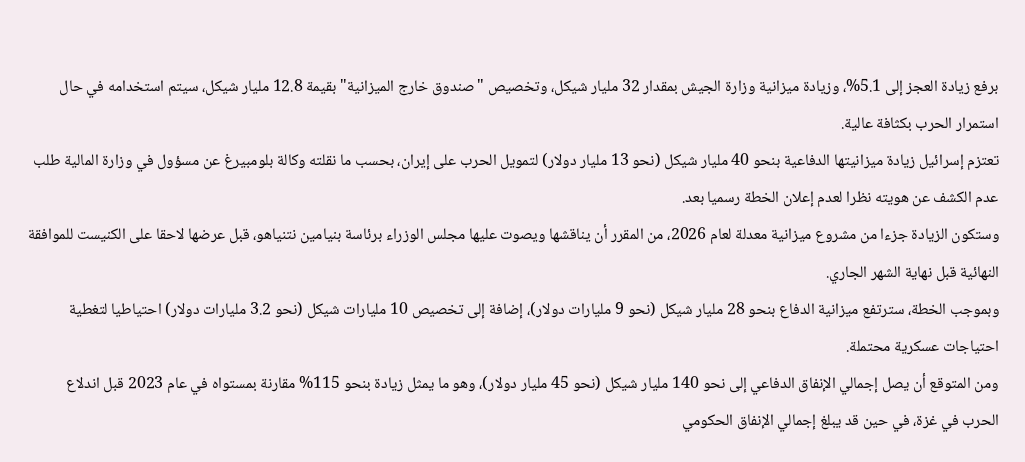برفع زيادة العجز إلى 5.1%، وزيادة ميزانية وزارة الجيش بمقدار 32 مليار شيكل، وتخصيص "صندوق خارج الميزانية" بقيمة 12.8 مليار شيكل، سيتم استخدامه في حال استمرار الحرب بكثافة عالية.
تعتزم إسرائيل زيادة ميزانيتها الدفاعية بنحو 40 مليار شيكل (نحو 13 مليار دولار) لتمويل الحرب على إيران، بحسب ما نقلته وكالة بلومبيرغ عن مسؤول في وزارة المالية طلب عدم الكشف عن هويته نظرا لعدم إعلان الخطة رسميا بعد.
وستكون الزيادة جزءا من مشروع ميزانية معدلة لعام 2026، من المقرر أن يناقشها ويصوت عليها مجلس الوزراء برئاسة بنيامين نتنياهو، قبل عرضها لاحقا على الكنيست للموافقة النهائية قبل نهاية الشهر الجاري.
وبموجب الخطة، سترتفع ميزانية الدفاع بنحو 28 مليار شيكل (نحو 9 مليارات دولار)، إضافة إلى تخصيص 10 مليارات شيكل (نحو 3.2 مليارات دولار) احتياطيا لتغطية احتياجات عسكرية محتملة.
ومن المتوقع أن يصل إجمالي الإنفاق الدفاعي إلى نحو 140 مليار شيكل (نحو 45 مليار دولار)، وهو ما يمثل زيادة بنحو 115% مقارنة بمستواه في عام 2023 قبل اندلاع الحرب في غزة، في حين قد يبلغ إجمالي الإنفاق الحكومي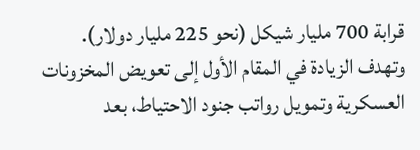قرابة 700 مليار شيكل (نحو 225 مليار دولار).
وتهدف الزيادة في المقام الأول إلى تعويض المخزونات العسكرية وتمويل رواتب جنود الاحتياط، بعد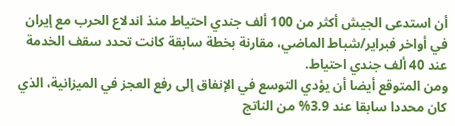أن استدعى الجيش أكثر من 100 ألف جندي احتياط منذ اندلاع الحرب مع إيران في أواخر فبراير/شباط الماضي، مقارنة بخطة سابقة كانت تحدد سقف الخدمة عند 40 ألف جندي احتياط.
ومن المتوقع أيضا أن يؤدي التوسع في الإنفاق إلى رفع العجز في الميزانية، الذي كان محددا سابقا عند 3.9% من الناتج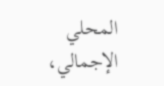المحلي الإجمالي،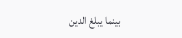بينما يبلغ الدين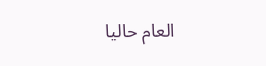العام حاليا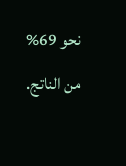نحو 69% من الناتج.